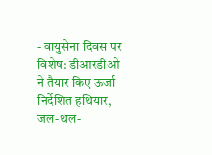- वायुसेना दिवस पर विशेष: डीआरडीओ ने तैयार किए ऊर्जा निर्देशित हथियार, जल-थल-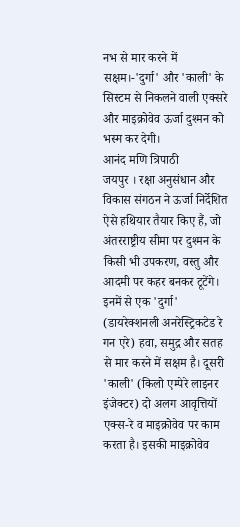नभ से मार करने में सक्षम।-'दुर्गा' और 'काली' के सिस्टम से निकलने वाली एक्सरे और माइक्रोवेव ऊर्जा दुश्मन को भस्म कर देगी।
आनंद मणि त्रिपाठी
जयपुर । रक्षा अनुसंधान और विकास संगठन ने ऊर्जा निर्देशित ऐसे हथियार तैयार किए हैं, जो अंतरराष्ट्रीय सीमा पर दुश्मन के किसी भी उपकरण, वस्तु और आदमी पर कहर बनकर टूटेंगे। इनमें से एक 'दुर्गा' (डायरेक्शनली अनरेस्ट्रिकटेड रे गन एरे) हवा, समुद्र और सतह से मार करने में सक्षम है। दूसरी 'काली' (किलो एम्पेरे लाइनर इंजेक्टर) दो अलग आवृत्तियों एक्स-रे व माइक्रोवेव पर काम करता है। इसकी माइक्रोवेव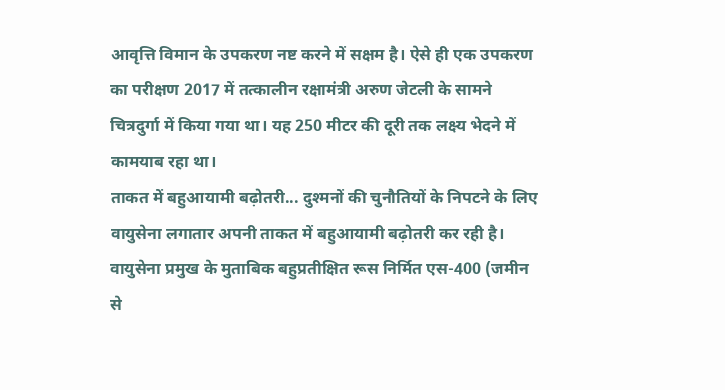आवृत्ति विमान के उपकरण नष्ट करने में सक्षम है। ऐसे ही एक उपकरण का परीक्षण 2017 में तत्कालीन रक्षामंत्री अरुण जेटली के सामने चित्रदुर्गा में किया गया था। यह 250 मीटर की दूरी तक लक्ष्य भेदने में कामयाब रहा था।
ताकत में बहुआयामी बढ़ोतरी... दुश्मनों की चुनौतियों के निपटने के लिए वायुसेना लगातार अपनी ताकत में बहुआयामी बढ़ोतरी कर रही है। वायुसेना प्रमुख के मुताबिक बहुप्रतीक्षित रूस निर्मित एस-400 (जमीन से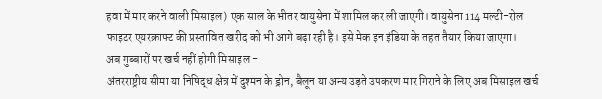हवा में मार करने वाली मिसाइल) एक साल के भीतर वायुसेना में शामिल कर ली जाएगी। वायुसेना 114 मल्टी-रोल फाइटर एयरक्राफ्ट की प्रस्तावित खरीद को भी आगे बढ़ा रही है। इसे मेक इन इंडिया के तहत तैयार किया जाएगा।
अब गुब्बारों पर खर्च नहीं होगी मिसाइल -
अंतरराष्ट्रीय सीमा या निषिद्ध क्षेत्र में दुश्मन के ड्रोन, बैलून या अन्य उड़ते उपकरण मार गिराने के लिए अब मिसाइल खर्च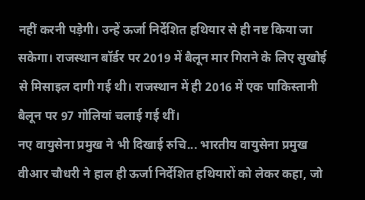नहीं करनी पड़ेगी। उन्हें ऊर्जा निर्देशित हथियार से ही नष्ट किया जा सकेगा। राजस्थान बॉर्डर पर 2019 में बैलून मार गिराने के लिए सुखोई से मिसाइल दागी गई थी। राजस्थान में ही 2016 में एक पाकिस्तानी बैलून पर 97 गोलियां चलाई गई थीं।
नए वायुसेना प्रमुख ने भी दिखाई रुचि... भारतीय वायुसेना प्रमुख वीआर चौधरी ने हाल ही ऊर्जा निर्देशित हथियारों को लेकर कहा, जो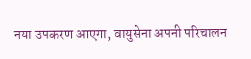नया उपकरण आएगा, वायुसेना अपनी परिचालन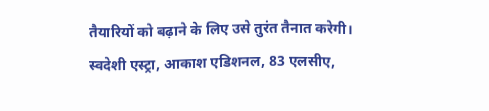तैयारियों को बढ़ाने के लिए उसे तुरंत तैनात करेगी। स्वदेशी एस्ट्रा, आकाश एडिशनल, 83 एलसीए,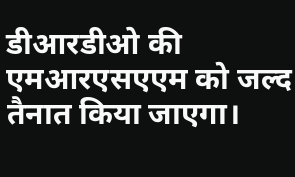डीआरडीओ की एमआरएसएएम को जल्द तैनात किया जाएगा।